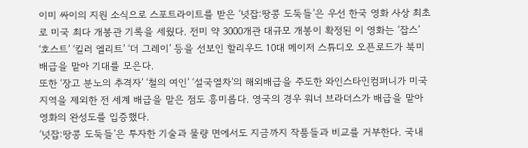이미 싸이의 지원 소식으로 스포트라이트를 받은 ‘넛잡:땅콩 도둑들’은 우선 한국 영화 사상 최초로 미국 최다 개봉관 기록을 세웠다. 전미 약 3000개관 대규모 개봉이 확정된 이 영화는 ‘잡스’ ‘호스트’ ‘킬러 엘리트’ ‘더 그레이’ 등을 선보인 할리우드 10대 메이저 스튜디오 오픈로드가 북미 배급을 맡아 기대를 모은다.
또한 ‘장고 분노의 추격자’ ‘철의 여인’ ‘설국열차’의 해외배급을 주도한 와인스타인컴퍼니가 미국지역을 제외한 전 세계 배급을 맡은 점도 흥미롭다. 영국의 경우 워너 브라더스가 배급을 맡아 영화의 완성도를 입증했다.
‘넛잡:땅콩 도둑들’은 투자한 기술과 물량 면에서도 지금까지 작품들과 비교를 거부한다. 국내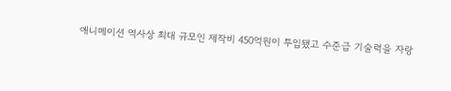애니메이션 역사상 최대 규모인 제작비 450억원이 투입됐고 수준급 기술력을 자랑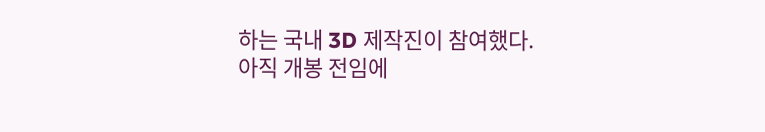하는 국내 3D 제작진이 참여했다. 아직 개봉 전임에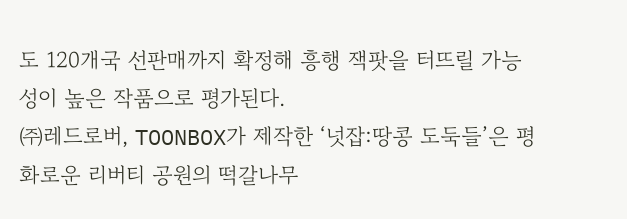도 120개국 선판매까지 확정해 흥행 잭팟을 터뜨릴 가능성이 높은 작품으로 평가된다.
㈜레드로버, TOONBOX가 제작한 ‘넛잡:땅콩 도둑들’은 평화로운 리버티 공원의 떡갈나무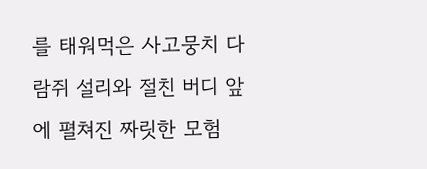를 태워먹은 사고뭉치 다람쥐 설리와 절친 버디 앞에 펼쳐진 짜릿한 모험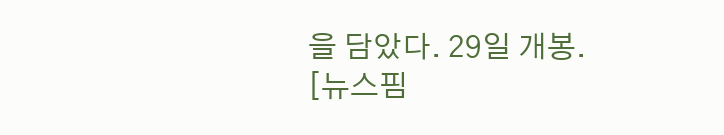을 담았다. 29일 개봉.
[뉴스핌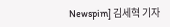Newspim] 김세혁 기자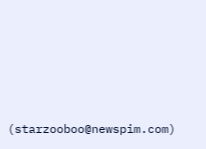(starzooboo@newspim.com)